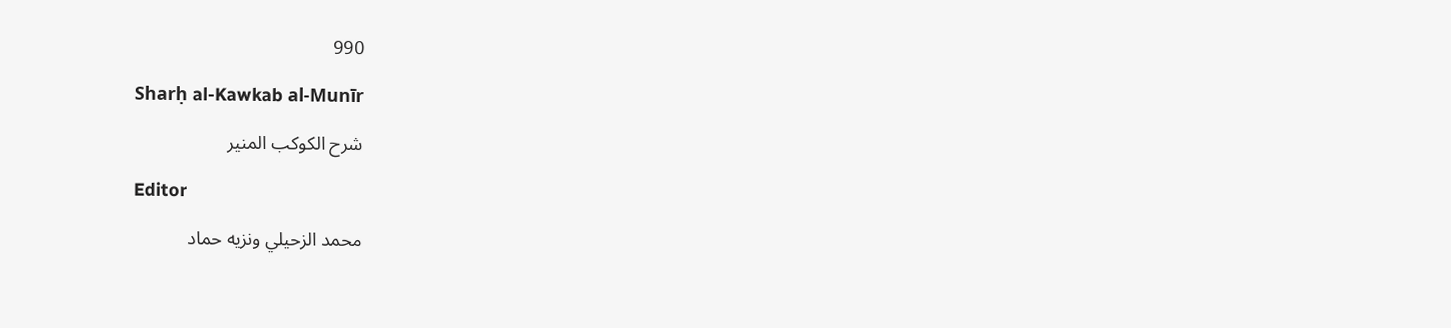990

Sharḥ al-Kawkab al-Munīr

شرح الكوكب المنير

Editor

محمد الزحيلي ونزيه حماد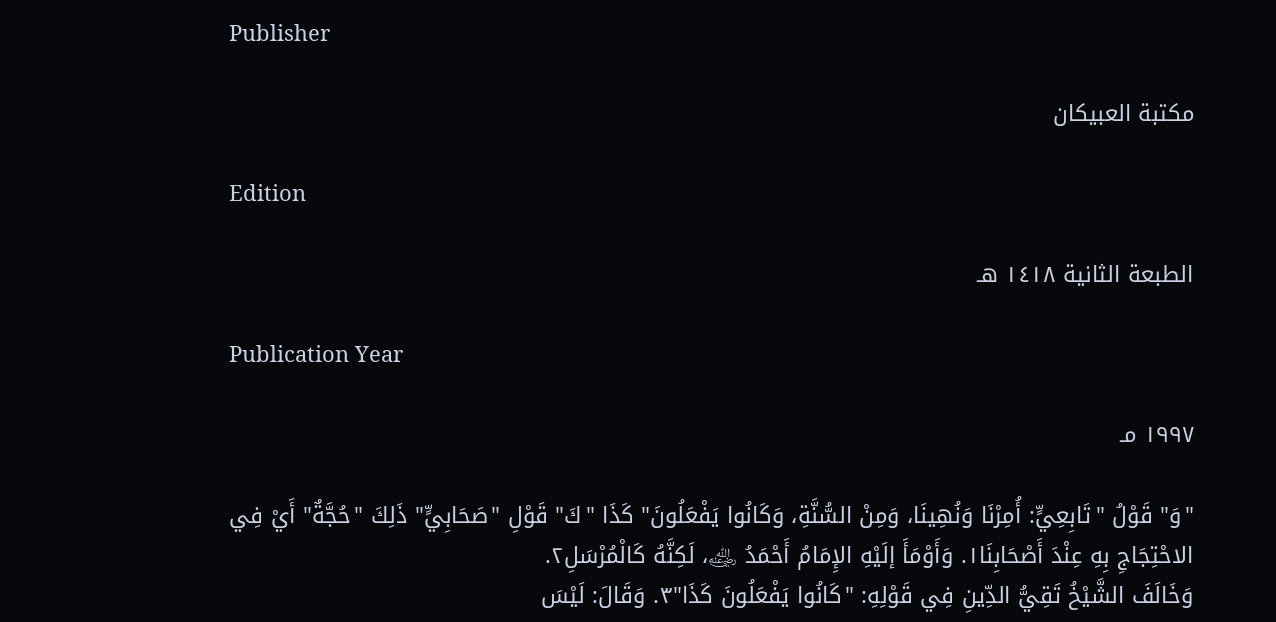Publisher

مكتبة العبيكان

Edition

الطبعة الثانية ١٤١٨ هـ

Publication Year

١٩٩٧ مـ

"وَ" قَوْلُ "تَابِعِيٍّ: أُمِرْنَا وَنُهِينَا، وَمِنْ السُّنَّةِ، وَكَانُوا يَفْعَلُونَ" كَذَا "كَ" قَوْلِ "صَحَابِيٍّ" ذَلِكَ "حُجَّةٌ" أَيْ فِي الاحْتِجَاجِ بِهِ عِنْدَ أَصْحَابِنَا١. وَأَوْمَأَ إلَيْهِ الإِمَامُ أَحْمَدُ ﵁، لَكِنَّهُ كَالْمُرْسَلِ٢.
وَخَالَفَ الشَّيْخُ تَقِيُّ الدِّينِ فِي قَوْلِهِ: "كَانُوا يَفْعَلُونَ كَذَا"٣. وَقَالَ: لَيْسَ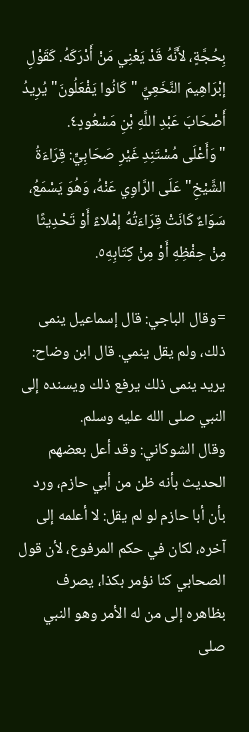بِحُجَّةٍ، لأَنَّهُ قَدْ يَعْنِي مَنْ أَدْرَكَهُ. كَقَوْلِ إبْرَاهِيمَ النَّخَعِيِّ "كَانُوا يَفْعَلُونَ" يُرِيدُ أَصْحَابَ عَبْدِ اللَّهِ بْنِ مَسْعُودٍ٤.
"وَأَعْلَى مُسْتَنِدِ غَيْرِ صَحَابِيٍّ: قِرَاءَةُ الشَّيْخِ" عَلَى الرَّاوِي عَنْهُ، وَهُوَ يَسْمَعُ، سَوَاءٌ كَانَتْ قِرَاءَتُهُ إمْلاءً أَوْ تَحْدِيثًا مِنْ حِفْظِهِ أَوْ مِنْ كِتَابِهِ٥.

=وقال الباجي: قال إسماعيل ينمى ذلك، ولم يقل ينمي. قال ابن وضاح: يريد ينمى ذلك يرفع ذلك ويسنده إلى النبي صلى الله عليه وسلم.
وقال الشوكاني: وقد أعل بعضهم الحديث بأنه ظن من أبي حازم، ورد بأن أبا حازم لو لم يقل: لا أعلمه إلى آخره، لكان في حكم المرفوع، لأن قول الصحابي كنا نؤمر بكذا، يصرف بظاهره إلى من له الأمر وهو النبي صلى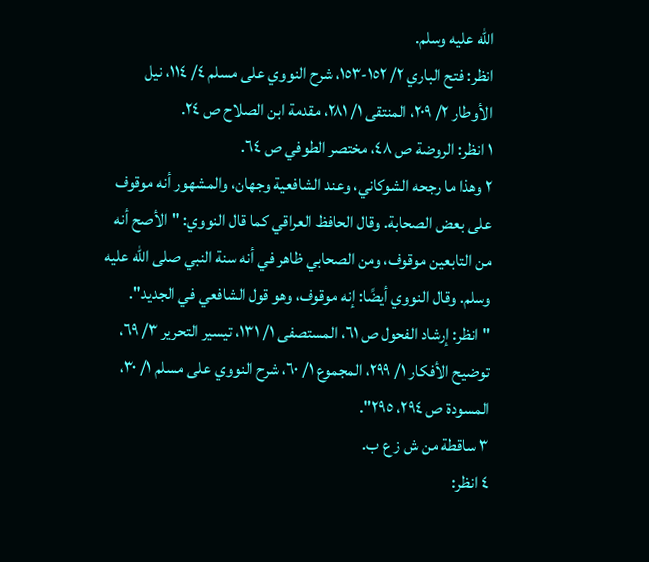الله عليه وسلم.
انظر: فتح الباري ٢/ ١٥٢-١٥٣، شرح النووي على مسلم ٤/ ١١٤، نيل الأوطار ٢/ ٢٠٩، المنتقى ١/ ٢٨١، مقدمة ابن الصلاح ص ٢٤.
١ انظر: الروضة ص ٤٨، مختصر الطوفي ص ٦٤.
٢ وهذا ما رجحه الشوكاني، وعند الشافعية وجهان، والمشهور أنه موقوف على بعض الصحابة. وقال الحافظ العراقي كما قال النووي: "الأصح أنه من التابعين موقوف، ومن الصحابي ظاهر في أنه سنة النبي صلى الله عليه وسلم. وقال النووي أيضًا: إنه موقوف، وهو قول الشافعي في الجديد".
"انظر: إرشاد الفحول ص ٦١، المستصفى ١/ ١٣١، تيسير التحرير ٣/ ٦٩، توضيح الأفكار ١/ ٢٩٩، المجموع ١/ ٦٠، شرح النووي على مسلم ١/ ٣٠، المسودة ص ٢٩٤، ٢٩٥".
٣ ساقطة من ش ز ع ب.
٤ انظر: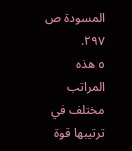المسودة ص ٢٩٧.
٥ هذه المراتب مختلف في ترتيبها قوة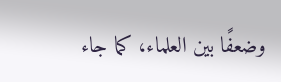وضعفًا بين العلماء، كما جاء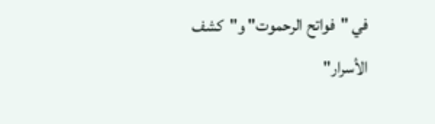في "فواتح الرحموت" و"كشف الأسرار"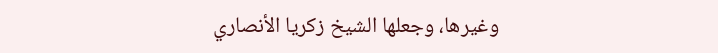وغيرها، وجعلها الشيخ زكريا الأنصاري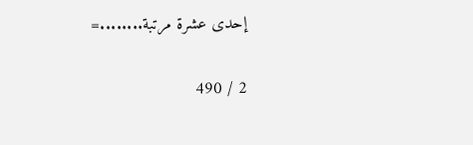إحدى عشرة مرتبة........=

2 / 490